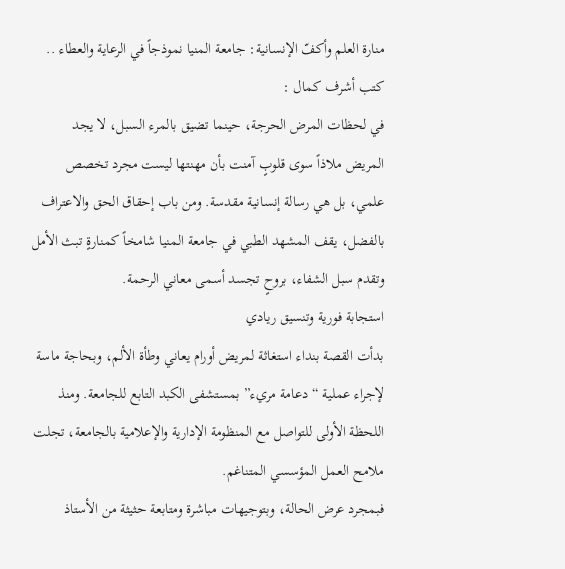منارة العلم وأكفّ الإنسانية: جامعة المنيا نموذجاً في الرعاية والعطاء ..
كتب أشرف كمال :
في لحظات المرض الحرجة، حينما تضيق بالمرء السبل، لا يجد المريض ملاذاً سوى قلوبٍ آمنت بأن مهنتها ليست مجرد تخصص علمي، بل هي رسالة إنسانية مقدسة. ومن باب إحقاق الحق والاعتراف بالفضل، يقف المشهد الطبي في جامعة المنيا شامخاً كمنارةٍ تبث الأمل وتقدم سبل الشفاء، بروحٍ تجسد أسمى معاني الرحمة.
استجابة فورية وتنسيق ريادي
بدأت القصة بنداء استغاثة لمريض أورام يعاني وطأة الألم، وبحاجة ماسة لإجراء عملية “دعامة مريء” بمستشفى الكبد التابع للجامعة. ومنذ اللحظة الأولى للتواصل مع المنظومة الإدارية والإعلامية بالجامعة، تجلت ملامح العمل المؤسسي المتناغم.
فبمجرد عرض الحالة، وبتوجيهات مباشرة ومتابعة حثيثة من الأستاذ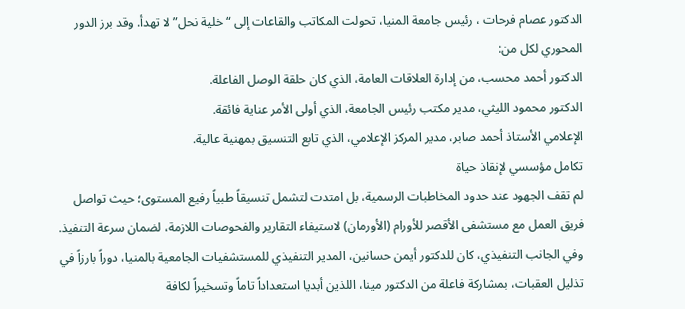الدكتور عصام فرحات ، رئيس جامعة المنيا، تحولت المكاتب والقاعات إلى “خلية نحل” لا تهدأ. وقد برز الدور المحوري لكل من:
الدكتور أحمد محسب، من إدارة العلاقات العامة، الذي كان حلقة الوصل الفاعلة.
الدكتور محمود الليثي، مدير مكتب رئيس الجامعة، الذي أولى الأمر عناية فائقة.
الإعلامي الأستاذ أحمد صابر، مدير المركز الإعلامي، الذي تابع التنسيق بمهنية عالية.
تكامل مؤسسي لإنقاذ حياة
لم تقف الجهود عند حدود المخاطبات الرسمية، بل امتدت لتشمل تنسيقاً طبياً رفيع المستوى؛ حيث تواصل فريق العمل مع مستشفى الأقصر للأورام (الأورمان) لاستيفاء التقارير والفحوصات اللازمة، لضمان سرعة التنفيذ.
وفي الجانب التنفيذي، كان للدكتور أيمن حسانين، المدير التنفيذي للمستشفيات الجامعية بالمنيا، دوراً بارزاً في تذليل العقبات، بمشاركة فاعلة من الدكتور مينا، اللذين أبديا استعداداً تاماً وتسخيراً لكافة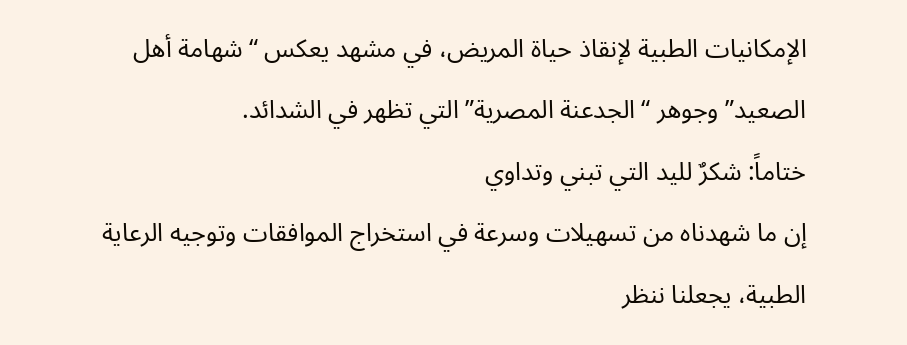الإمكانيات الطبية لإنقاذ حياة المريض، في مشهد يعكس “شهامة أهل الصعيد” وجوهر “الجدعنة المصرية” التي تظهر في الشدائد.
ختاماً: شكرٌ لليد التي تبني وتداوي
إن ما شهدناه من تسهيلات وسرعة في استخراج الموافقات وتوجيه الرعاية الطبية، يجعلنا ننظر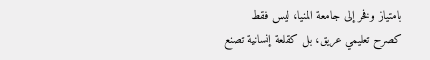بامتياز وفخر إلى جامعة المنيا، ليس فقط كصرح تعليمي عريق، بل كقلعة إنسانية تصنع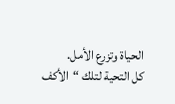الحياة وتزرع الأمل.
كل التحية لتلك “الأكف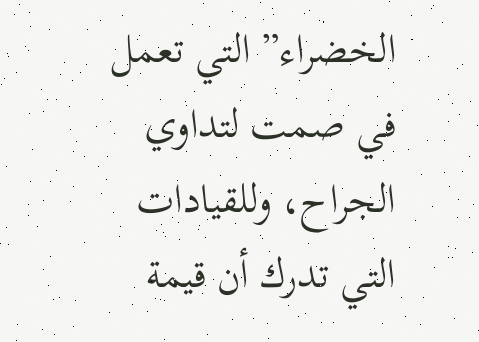الخضراء” التي تعمل في صمت لتداوي الجراح، وللقيادات التي تدرك أن قيمة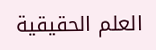العلم الحقيقية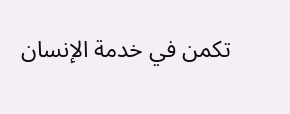تكمن في خدمة الإنسان